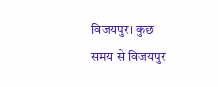विजयपुर। कुछ समय से विजयपुर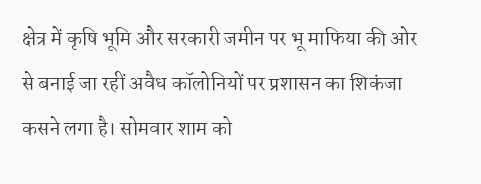क्षेत्र में कृषि भूमि और सरकारी जमीन पर भू माफिया की ओर से बनाई जा रहीं अवैध कॉलोनियों पर प्रशासन का शिकंजा कसने लगा है। सोमवार शाम को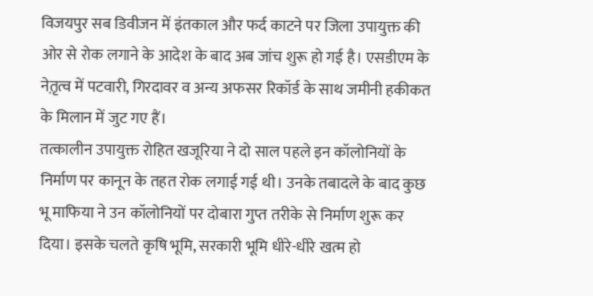विजयपुर सब डिवीजन में इंतकाल और फर्द काटने पर जिला उपायुक्त की ओर से रोक लगाने के आदेश के बाद अब जांच शुरू हो गई है। एसडीएम के नेत़ृत्व में पटवारी, गिरदावर व अन्य अफसर रिकॉर्ड के साथ जमीनी हकीकत के मिलान में जुट गए हैं।
तत्कालीन उपायुक्त रोहित खजूरिया ने दो साल पहले इन कॉलोनियों के निर्माण पर कानून के तहत रोक लगाई गई थी। उनके तबादले के बाद कुछ भू माफिया ने उन कॉलोनियों पर दोबारा गुप्त तरीके से निर्माण शुरू कर दिया। इसके चलते कृषि भूमि, सरकारी भूमि धीरे-धीरे खत्म हो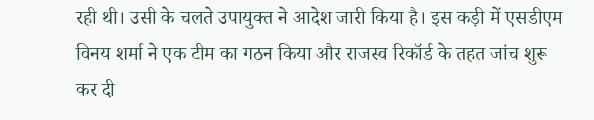रही थी। उसी के चलते उपायुक्त ने आदेश जारी किया है। इस कड़ी में एसडीएम विनय शर्मा ने एक टीम का गठन किया और राजस्व रिकॉर्ड के तहत जांच शुरू कर दी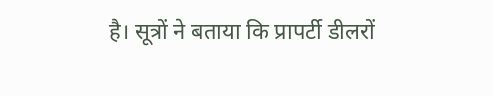है। सूत्रों ने बताया कि प्रापर्टी डीलरों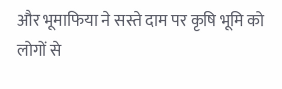और भूमाफिया ने सस्ते दाम पर कृषि भूमि को लोगों से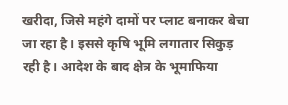खरीदा, जिसे महंगे दामों पर प्लाट बनाकर बेचा जा रहा है। इससे कृषि भूमि लगातार सिकुड़ रही है। आदेश के बाद क्षेत्र के भूमाफिया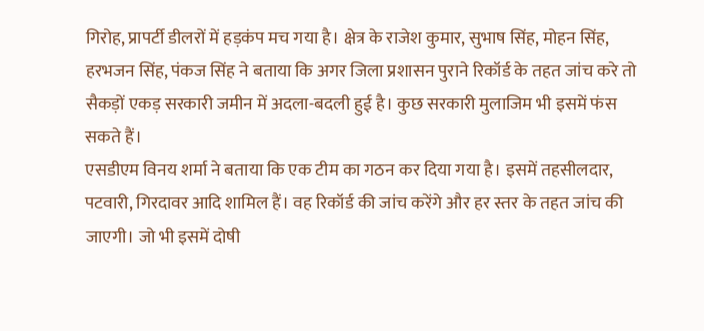गिरोह, प्रापर्टी डीलरों में हड़कंप मच गया है। क्षेत्र के राजेश कुमार, सुभाष सिंह, मोहन सिंह, हरभजन सिंह, पंकज सिंह ने बताया कि अगर जिला प्रशासन पुराने रिकॉर्ड के तहत जांच करे तो सैकड़ों एकड़ सरकारी जमीन में अदला-बदली हुई है। कुछ सरकारी मुलाजिम भी इसमें फंस सकते हैं।
एसडीएम विनय शर्मा ने बताया कि एक टीम का गठन कर दिया गया है। इसमें तहसीलदार, पटवारी, गिरदावर आदि शामिल हैं। वह रिकॉर्ड की जांच करेंगे और हर स्तर के तहत जांच की जाएगी। जो भी इसमें दोषी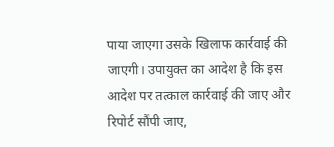पाया जाएगा उसके खिलाफ कार्रवाई की जाएगी। उपायुक्त का आदेश है कि इस आदेश पर तत्काल कार्रवाई की जाए और रिपोर्ट सौंपी जाए,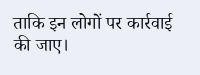ताकि इन लोगों पर कार्रवाई की जाए।